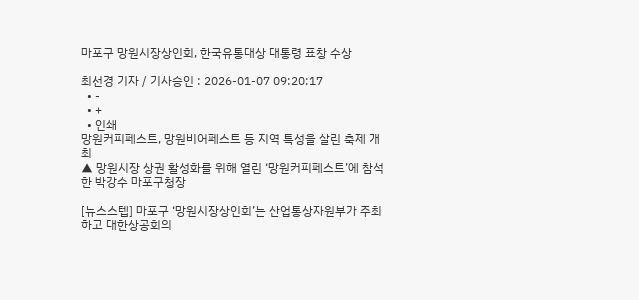마포구 망원시장상인회, 한국유통대상 대통령 표창 수상

최선경 기자 / 기사승인 : 2026-01-07 09:20:17
  • -
  • +
  • 인쇄
망원커피페스트, 망원비어페스트 등 지역 특성을 살린 축제 개최
▲ 망원시장 상권 활성화를 위해 열린 ‘망원커피페스트’에 참석한 박강수 마포구청장

[뉴스스텝] 마포구 ‘망원시장상인회’는 산업통상자원부가 주최하고 대한상공회의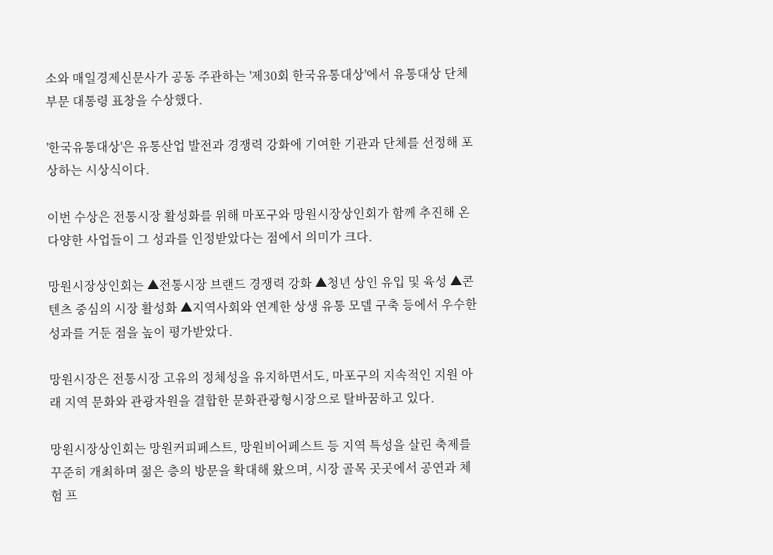소와 매일경제신문사가 공동 주관하는 '제30회 한국유통대상'에서 유통대상 단체부문 대통령 표창을 수상했다.

'한국유통대상'은 유통산업 발전과 경쟁력 강화에 기여한 기관과 단체를 선정해 포상하는 시상식이다.

이번 수상은 전통시장 활성화를 위해 마포구와 망원시장상인회가 함께 추진해 온 다양한 사업들이 그 성과를 인정받았다는 점에서 의미가 크다.

망원시장상인회는 ▲전통시장 브랜드 경쟁력 강화 ▲청년 상인 유입 및 육성 ▲콘텐츠 중심의 시장 활성화 ▲지역사회와 연계한 상생 유통 모델 구축 등에서 우수한 성과를 거둔 점을 높이 평가받았다.

망원시장은 전통시장 고유의 정체성을 유지하면서도, 마포구의 지속적인 지원 아래 지역 문화와 관광자원을 결합한 문화관광형시장으로 탈바꿈하고 있다.

망원시장상인회는 망원커피페스트, 망원비어페스트 등 지역 특성을 살린 축제를 꾸준히 개최하며 젊은 층의 방문을 확대해 왔으며, 시장 골목 곳곳에서 공연과 체험 프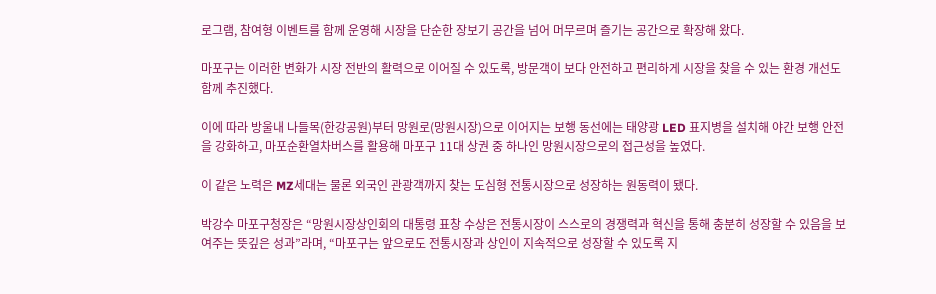로그램, 참여형 이벤트를 함께 운영해 시장을 단순한 장보기 공간을 넘어 머무르며 즐기는 공간으로 확장해 왔다.

마포구는 이러한 변화가 시장 전반의 활력으로 이어질 수 있도록, 방문객이 보다 안전하고 편리하게 시장을 찾을 수 있는 환경 개선도 함께 추진했다.

이에 따라 방울내 나들목(한강공원)부터 망원로(망원시장)으로 이어지는 보행 동선에는 태양광 LED 표지병을 설치해 야간 보행 안전을 강화하고, 마포순환열차버스를 활용해 마포구 11대 상권 중 하나인 망원시장으로의 접근성을 높였다.

이 같은 노력은 MZ세대는 물론 외국인 관광객까지 찾는 도심형 전통시장으로 성장하는 원동력이 됐다.

박강수 마포구청장은 “망원시장상인회의 대통령 표창 수상은 전통시장이 스스로의 경쟁력과 혁신을 통해 충분히 성장할 수 있음을 보여주는 뜻깊은 성과”라며, “마포구는 앞으로도 전통시장과 상인이 지속적으로 성장할 수 있도록 지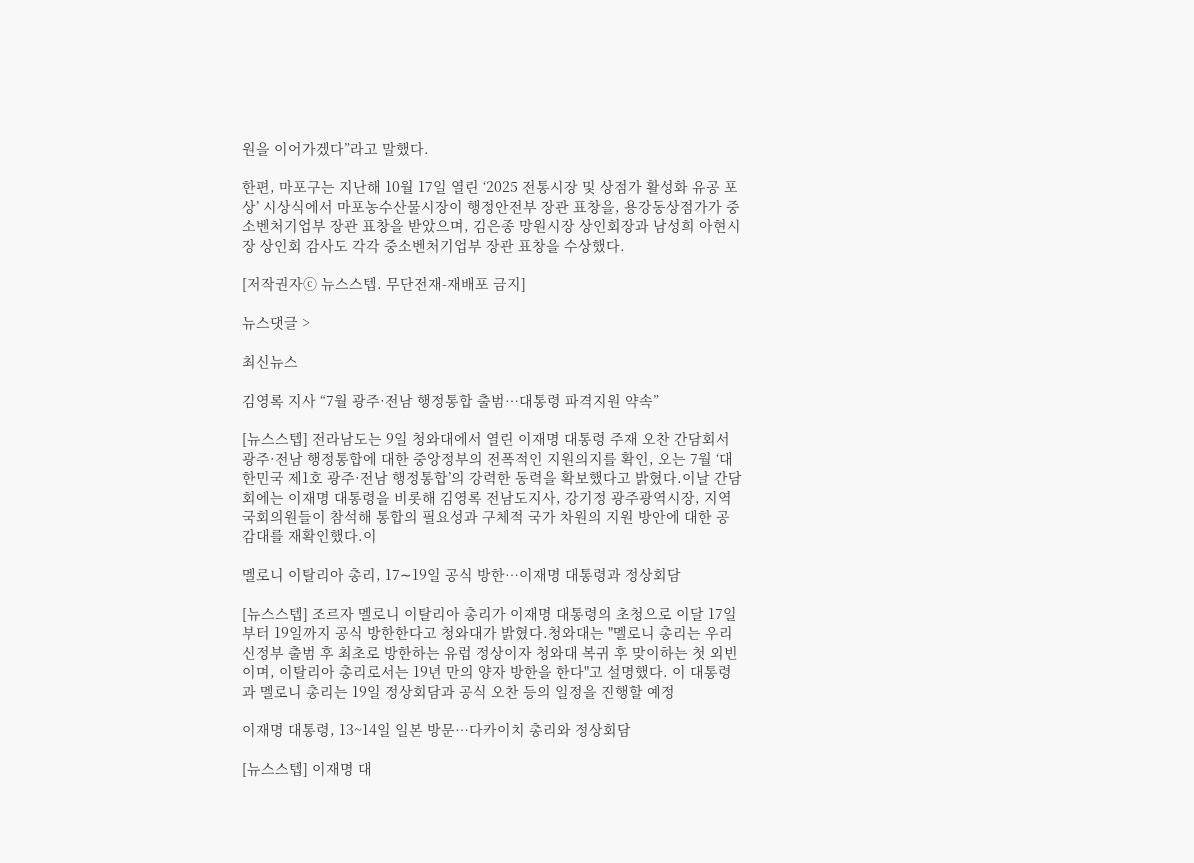원을 이어가겠다”라고 말했다.

한편, 마포구는 지난해 10월 17일 열린 ‘2025 전통시장 및 상점가 활성화 유공 포상’ 시상식에서 마포농수산물시장이 행정안전부 장관 표창을, 용강동상점가가 중소벤처기업부 장관 표창을 받았으며, 김은종 망원시장 상인회장과 남성희 아현시장 상인회 감사도 각각 중소벤처기업부 장관 표창을 수상했다.

[저작권자ⓒ 뉴스스텝. 무단전재-재배포 금지]

뉴스댓글 >

최신뉴스

김영록 지사 “7월 광주·전남 행정통합 출범…대통령 파격지원 약속”

[뉴스스텝] 전라남도는 9일 청와대에서 열린 이재명 대통령 주재 오찬 간담회서 광주·전남 행정통합에 대한 중앙정부의 전폭적인 지원의지를 확인, 오는 7월 ‘대한민국 제1호 광주·전남 행정통합’의 강력한 동력을 확보했다고 밝혔다.이날 간담회에는 이재명 대통령을 비롯해 김영록 전남도지사, 강기정 광주광역시장, 지역 국회의원들이 참석해 통합의 필요성과 구체적 국가 차원의 지원 방안에 대한 공감대를 재확인했다.이

멜로니 이탈리아 총리, 17∼19일 공식 방한…이재명 대통령과 정상회담

[뉴스스텝] 조르자 멜로니 이탈리아 총리가 이재명 대통령의 초청으로 이달 17일부터 19일까지 공식 방한한다고 청와대가 밝혔다.청와대는 "멜로니 총리는 우리 신정부 출범 후 최초로 방한하는 유럽 정상이자 청와대 복귀 후 맞이하는 첫 외빈이며, 이탈리아 총리로서는 19년 만의 양자 방한을 한다"고 설명했다. 이 대통령과 멜로니 총리는 19일 정상회담과 공식 오찬 등의 일정을 진행할 예정

이재명 대통령, 13~14일 일본 방문…다카이치 총리와 정상회담

[뉴스스텝] 이재명 대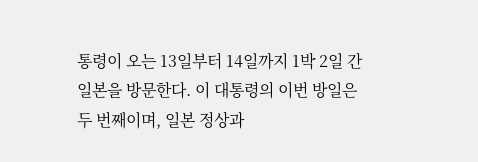통령이 오는 13일부터 14일까지 1박 2일 간 일본을 방문한다. 이 대통령의 이번 방일은 두 번째이며, 일본 정상과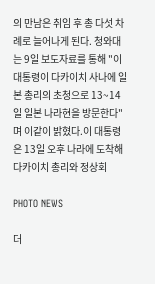의 만남은 취임 후 총 다섯 차례로 늘어나게 된다. 청와대는 9일 보도자료를 통해 "이 대통령이 다카이치 사나에 일본 총리의 초청으로 13~14일 일본 나라현을 방문한다"며 이같이 밝혔다.이 대통령은 13일 오후 나라에 도착해 다카이치 총리와 정상회

PHOTO NEWS

더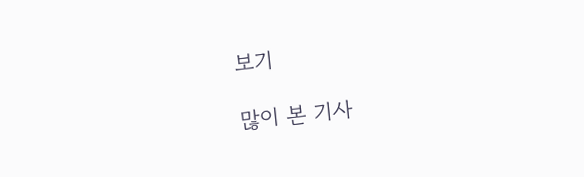보기

많이 본 기사